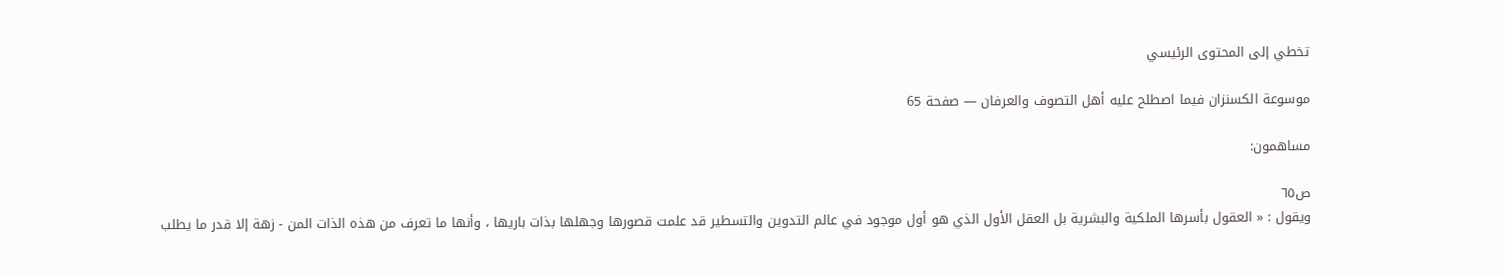تخطي إلى المحتوى الرئيسي

موسوعة الكسنزان فيما اصطلح عليه أهل التصوف والعرفان — صفحة 65

مساهمون:

ص٦٥
ويقول : « العقول بأسرها الملكية والبشرية بل العقل الأول الذي هو أول موجود في عالم التدوين والتسطير قد علمت قصورها وجهلها بذات باريها ، وأنها ما تعرف من هذه الذات المن - زهة إلا قدر ما يطلب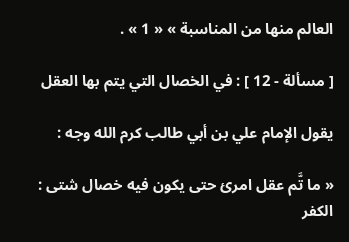العالم منها من المناسبة » « 1 » .

[ مسألة - 12 ] : في الخصال التي يتم بها العقل

يقول الإمام علي بن أبي طالب كرم الله وجه :

« ما تَّم عقل امرئ حتى يكون فيه خصال شتى : الكفر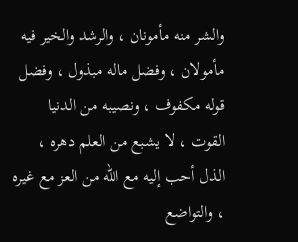والشر منه مأمونان ، والرشد والخير فيه مأمولان ، وفضل ماله مبذول ، وفضل قوله مكفوف ، ونصيبه من الدنيا القوت ، لا يشبع من العلم دهره ، الذل أحب إليه مع الله من العز مع غيره ، والتواضع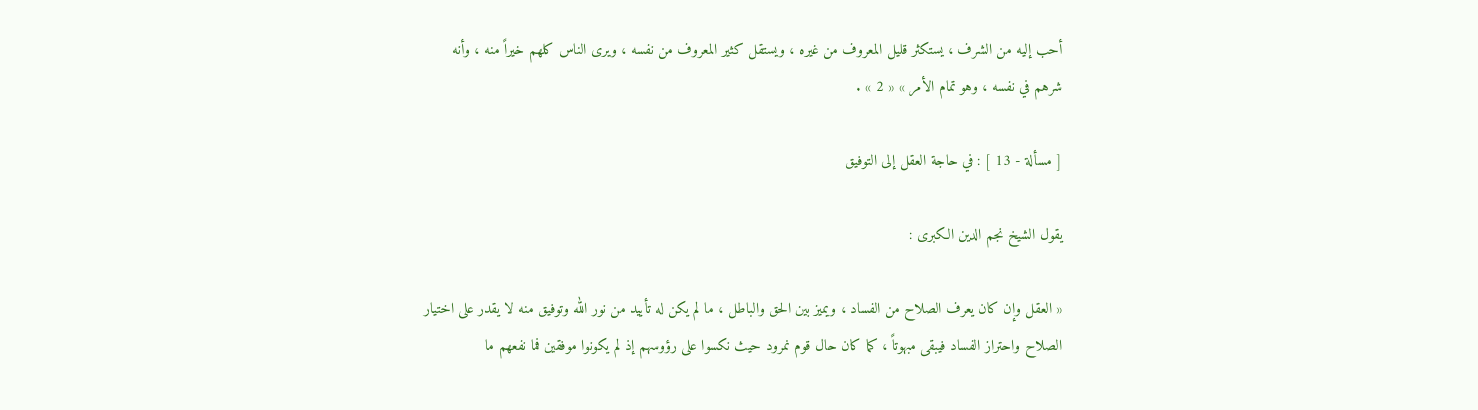أحب إليه من الشرف ، يستكثر قليل المعروف من غيره ، ويستقل كثير المعروف من نفسه ، ويرى الناس كلهم خيراً منه ، وأنه شرهم في نفسه ، وهو تمام الأمر » « 2 » .

[ مسألة - 13 ] : في حاجة العقل إلى التوفيق

يقول الشيخ نجم الدين الكبرى :

« العقل وإن كان يعرف الصلاح من الفساد ، ويميز بين الحق والباطل ، ما لم يكن له تأييد من نور الله وتوفيق منه لا يقدر على اختيار الصلاح واحتراز الفساد فيبقى مبهوتاً ، كما كان حال قوم نمرود حيث نكسوا على رؤوسهم إذ لم يكونوا موفقين فما نفعهم ما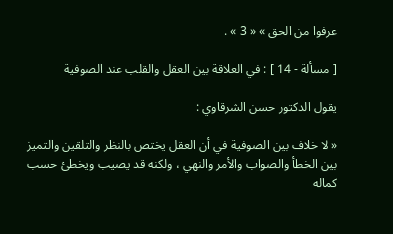عرفوا من الحق » « 3 » .

[ مسألة - 14 ] : في العلاقة بين العقل والقلب عند الصوفية

يقول الدكتور حسن الشرقاوي :

« لا خلاف بين الصوفية في أن العقل يختص بالنظر والتلقين والتميز بين الخطأ والصواب والأمر والنهي ، ولكنه قد يصيب ويخطئ حسب كماله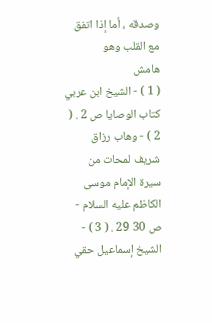وصدقه ، أما إذا اتفق مع القلب وهو
هامش
( 1 ) - الشيخ ابن عربي كتاب الوصايا ص 2 . ( 2 ) - وهاب رزاق شريف لمحات من سيرة الإمام موسى الكاظم عليه السلام - ص 30 29 . ( 3 ) - الشيخ إسماعيل حقي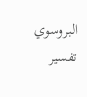البروسوي تفسير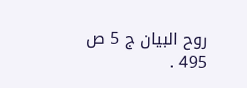روح البيان ج 5 ص 495 .